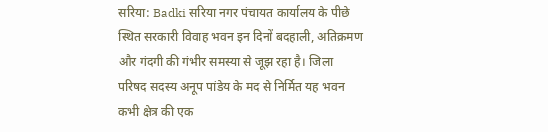सरिया: Badki सरिया नगर पंचायत कार्यालय के पीछे स्थित सरकारी विवाह भवन इन दिनों बदहाली, अतिक्रमण और गंदगी की गंभीर समस्या से जूझ रहा है। जिला परिषद सदस्य अनूप पांडेय के मद से निर्मित यह भवन कभी क्षेत्र की एक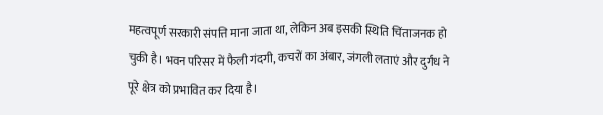महत्वपूर्ण सरकारी संपत्ति माना जाता था, लेकिन अब इसकी स्थिति चिंताजनक हो चुकी है। भवन परिसर में फैली गंदगी, कचरों का अंबार, जंगली लताएं और दुर्गंध ने पूरे क्षेत्र को प्रभावित कर दिया है।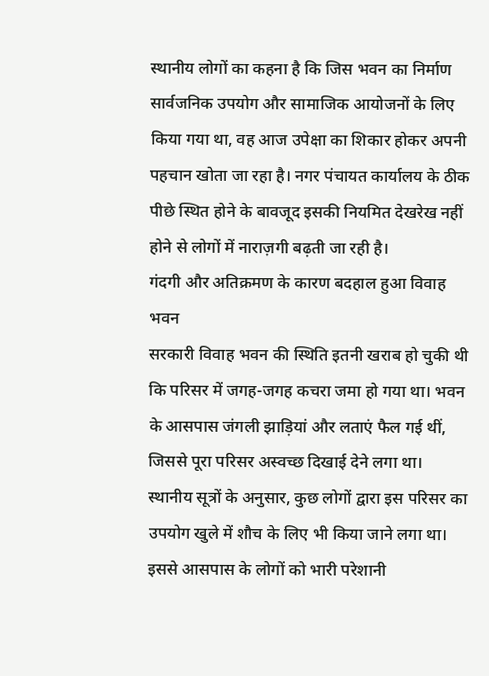स्थानीय लोगों का कहना है कि जिस भवन का निर्माण सार्वजनिक उपयोग और सामाजिक आयोजनों के लिए किया गया था, वह आज उपेक्षा का शिकार होकर अपनी पहचान खोता जा रहा है। नगर पंचायत कार्यालय के ठीक पीछे स्थित होने के बावजूद इसकी नियमित देखरेख नहीं होने से लोगों में नाराज़गी बढ़ती जा रही है।
गंदगी और अतिक्रमण के कारण बदहाल हुआ विवाह भवन
सरकारी विवाह भवन की स्थिति इतनी खराब हो चुकी थी कि परिसर में जगह-जगह कचरा जमा हो गया था। भवन के आसपास जंगली झाड़ियां और लताएं फैल गई थीं, जिससे पूरा परिसर अस्वच्छ दिखाई देने लगा था।
स्थानीय सूत्रों के अनुसार, कुछ लोगों द्वारा इस परिसर का उपयोग खुले में शौच के लिए भी किया जाने लगा था। इससे आसपास के लोगों को भारी परेशानी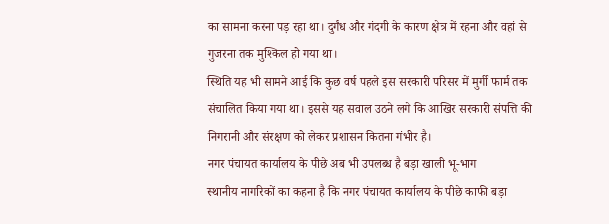का सामना करना पड़ रहा था। दुर्गंध और गंदगी के कारण क्षेत्र में रहना और वहां से गुजरना तक मुश्किल हो गया था।
स्थिति यह भी सामने आई कि कुछ वर्ष पहले इस सरकारी परिसर में मुर्गी फार्म तक संचालित किया गया था। इससे यह सवाल उठने लगे कि आखिर सरकारी संपत्ति की निगरानी और संरक्षण को लेकर प्रशासन कितना गंभीर है।
नगर पंचायत कार्यालय के पीछे अब भी उपलब्ध है बड़ा खाली भू-भाग
स्थानीय नागरिकों का कहना है कि नगर पंचायत कार्यालय के पीछे काफी बड़ा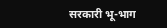सरकारी भू-भाग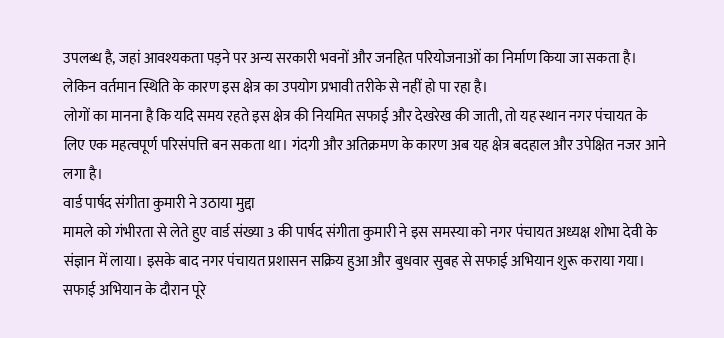उपलब्ध है, जहां आवश्यकता पड़ने पर अन्य सरकारी भवनों और जनहित परियोजनाओं का निर्माण किया जा सकता है। लेकिन वर्तमान स्थिति के कारण इस क्षेत्र का उपयोग प्रभावी तरीके से नहीं हो पा रहा है।
लोगों का मानना है कि यदि समय रहते इस क्षेत्र की नियमित सफाई और देखरेख की जाती, तो यह स्थान नगर पंचायत के लिए एक महत्वपूर्ण परिसंपत्ति बन सकता था। गंदगी और अतिक्रमण के कारण अब यह क्षेत्र बदहाल और उपेक्षित नजर आने लगा है।
वार्ड पार्षद संगीता कुमारी ने उठाया मुद्दा
मामले को गंभीरता से लेते हुए वार्ड संख्या 3 की पार्षद संगीता कुमारी ने इस समस्या को नगर पंचायत अध्यक्ष शोभा देवी के संज्ञान में लाया। इसके बाद नगर पंचायत प्रशासन सक्रिय हुआ और बुधवार सुबह से सफाई अभियान शुरू कराया गया।
सफाई अभियान के दौरान पूरे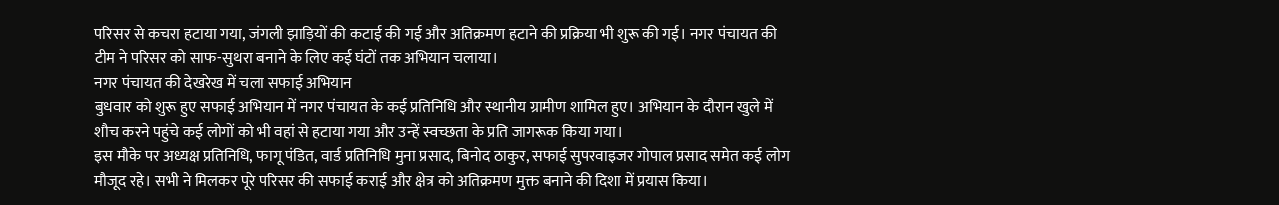परिसर से कचरा हटाया गया, जंगली झाड़ियों की कटाई की गई और अतिक्रमण हटाने की प्रक्रिया भी शुरू की गई। नगर पंचायत की टीम ने परिसर को साफ-सुथरा बनाने के लिए कई घंटों तक अभियान चलाया।
नगर पंचायत की देखरेख में चला सफाई अभियान
बुधवार को शुरू हुए सफाई अभियान में नगर पंचायत के कई प्रतिनिधि और स्थानीय ग्रामीण शामिल हुए। अभियान के दौरान खुले में शौच करने पहुंचे कई लोगों को भी वहां से हटाया गया और उन्हें स्वच्छता के प्रति जागरूक किया गया।
इस मौके पर अध्यक्ष प्रतिनिधि, फागू पंडित, वार्ड प्रतिनिधि मुना प्रसाद, बिनोद ठाकुर, सफाई सुपरवाइजर गोपाल प्रसाद समेत कई लोग मौजूद रहे। सभी ने मिलकर पूरे परिसर की सफाई कराई और क्षेत्र को अतिक्रमण मुक्त बनाने की दिशा में प्रयास किया।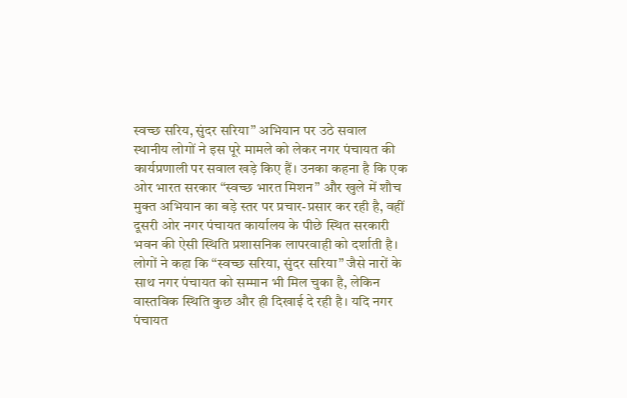स्वच्छ सरिय, सुंदर सरिया” अभियान पर उठे सवाल
स्थानीय लोगों ने इस पूरे मामले को लेकर नगर पंचायत की कार्यप्रणाली पर सवाल खड़े किए हैं। उनका कहना है कि एक ओर भारत सरकार “स्वच्छ भारत मिशन” और खुले में शौच मुक्त अभियान का बड़े स्तर पर प्रचार-प्रसार कर रही है, वहीं दूसरी ओर नगर पंचायत कार्यालय के पीछे स्थित सरकारी भवन की ऐसी स्थिति प्रशासनिक लापरवाही को दर्शाती है।
लोगों ने कहा कि “स्वच्छ सरिया, सुंदर सरिया” जैसे नारों के साथ नगर पंचायत को सम्मान भी मिल चुका है, लेकिन वास्तविक स्थिति कुछ और ही दिखाई दे रही है। यदि नगर पंचायत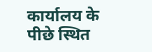कार्यालय के पीछे स्थित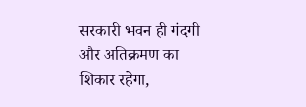सरकारी भवन ही गंदगी और अतिक्रमण का शिकार रहेगा,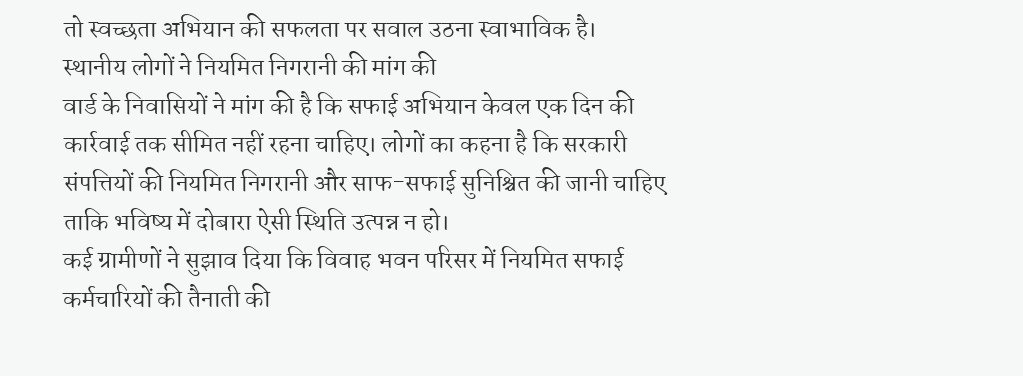तो स्वच्छता अभियान की सफलता पर सवाल उठना स्वाभाविक है।
स्थानीय लोगों ने नियमित निगरानी की मांग की
वार्ड के निवासियों ने मांग की है कि सफाई अभियान केवल एक दिन की कार्रवाई तक सीमित नहीं रहना चाहिए। लोगों का कहना है कि सरकारी संपत्तियों की नियमित निगरानी और साफ-सफाई सुनिश्चित की जानी चाहिए ताकि भविष्य में दोबारा ऐसी स्थिति उत्पन्न न हो।
कई ग्रामीणों ने सुझाव दिया कि विवाह भवन परिसर में नियमित सफाई कर्मचारियों की तैनाती की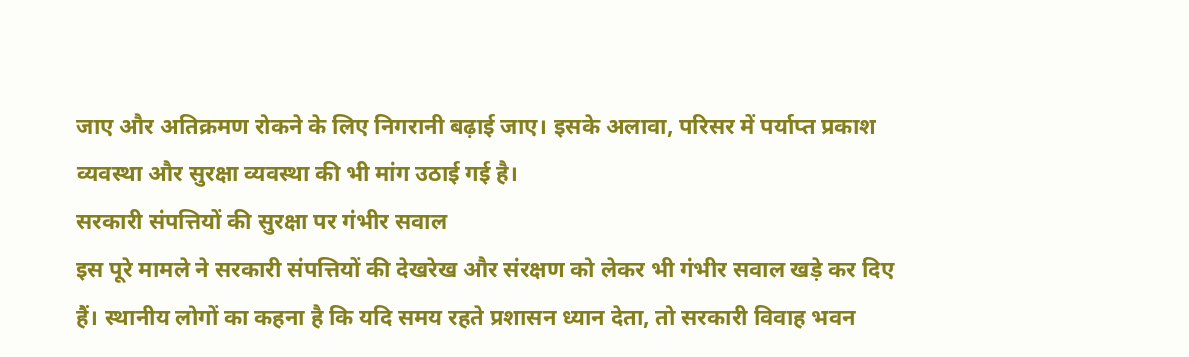जाए और अतिक्रमण रोकने के लिए निगरानी बढ़ाई जाए। इसके अलावा, परिसर में पर्याप्त प्रकाश व्यवस्था और सुरक्षा व्यवस्था की भी मांग उठाई गई है।
सरकारी संपत्तियों की सुरक्षा पर गंभीर सवाल
इस पूरे मामले ने सरकारी संपत्तियों की देखरेख और संरक्षण को लेकर भी गंभीर सवाल खड़े कर दिए हैं। स्थानीय लोगों का कहना है कि यदि समय रहते प्रशासन ध्यान देता, तो सरकारी विवाह भवन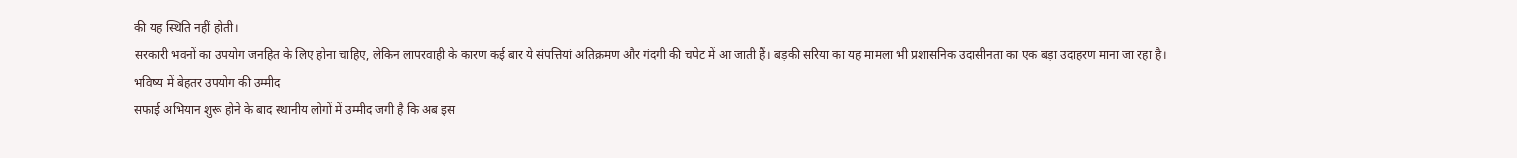की यह स्थिति नहीं होती।
सरकारी भवनों का उपयोग जनहित के लिए होना चाहिए, लेकिन लापरवाही के कारण कई बार ये संपत्तियां अतिक्रमण और गंदगी की चपेट में आ जाती हैं। बड़की सरिया का यह मामला भी प्रशासनिक उदासीनता का एक बड़ा उदाहरण माना जा रहा है।
भविष्य में बेहतर उपयोग की उम्मीद
सफाई अभियान शुरू होने के बाद स्थानीय लोगों में उम्मीद जगी है कि अब इस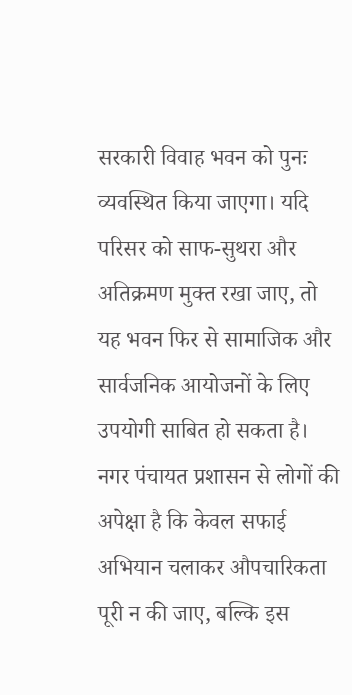सरकारी विवाह भवन को पुनः व्यवस्थित किया जाएगा। यदि परिसर को साफ-सुथरा और अतिक्रमण मुक्त रखा जाए, तो यह भवन फिर से सामाजिक और सार्वजनिक आयोजनों के लिए उपयोगी साबित हो सकता है।
नगर पंचायत प्रशासन से लोगों की अपेक्षा है कि केवल सफाई अभियान चलाकर औपचारिकता पूरी न की जाए, बल्कि इस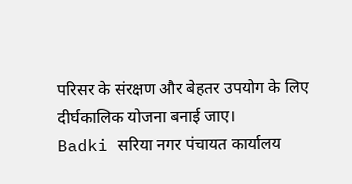परिसर के संरक्षण और बेहतर उपयोग के लिए दीर्घकालिक योजना बनाई जाए।
Badki सरिया नगर पंचायत कार्यालय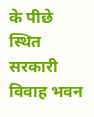के पीछे स्थित सरकारी विवाह भवन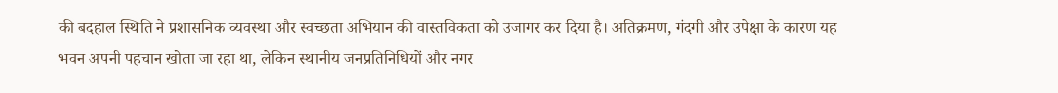की बदहाल स्थिति ने प्रशासनिक व्यवस्था और स्वच्छता अभियान की वास्तविकता को उजागर कर दिया है। अतिक्रमण, गंदगी और उपेक्षा के कारण यह भवन अपनी पहचान खोता जा रहा था, लेकिन स्थानीय जनप्रतिनिधियों और नगर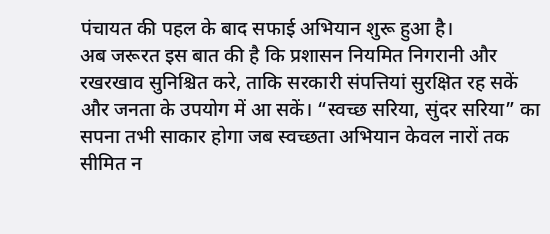पंचायत की पहल के बाद सफाई अभियान शुरू हुआ है।
अब जरूरत इस बात की है कि प्रशासन नियमित निगरानी और रखरखाव सुनिश्चित करे, ताकि सरकारी संपत्तियां सुरक्षित रह सकें और जनता के उपयोग में आ सकें। “स्वच्छ सरिया, सुंदर सरिया” का सपना तभी साकार होगा जब स्वच्छता अभियान केवल नारों तक सीमित न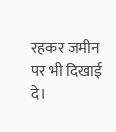रहकर जमीन पर भी दिखाई दे।